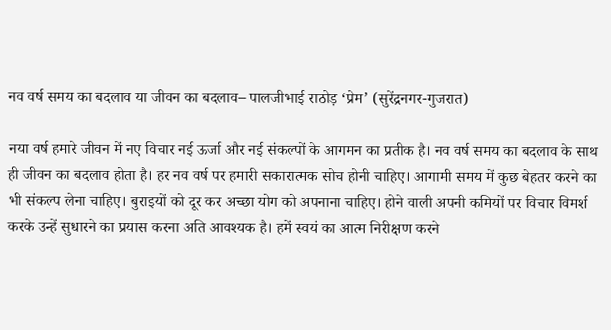नव वर्ष समय का बदलाव या जीवन का बदलाव– पालजीभाई राठोड़ ‘प्रेम’ (सुरेंद्रनगर-गुजरात)

नया वर्ष हमारे जीवन में नए विचार नई ऊर्जा और नई संकल्पों के आगमन का प्रतीक है। नव वर्ष समय का बदलाव के साथ ही जीवन का बदलाव होता है। हर नव वर्ष पर हमारी सकारात्मक सोच होनी चाहिए। आगामी समय में कुछ बेहतर करने का भी संकल्प लेना चाहिए। बुराइयों को दूर कर अच्छा योग को अपनाना चाहिए। होने वाली अपनी कमियों पर विचार विमर्श करके उन्हें सुधारने का प्रयास करना अति आवश्यक है। हमें स्वयं का आत्म निरीक्षण करने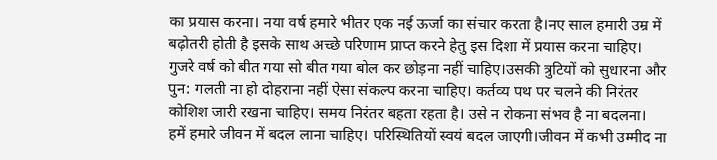का प्रयास करना। नया वर्ष हमारे भीतर एक नई ऊर्जा का संचार करता है।नए साल हमारी उम्र में बढ़ोतरी होती है इसके साथ अच्छे परिणाम प्राप्त करने हेतु इस दिशा में प्रयास करना चाहिए। गुजरे वर्ष को बीत गया सो बीत गया बोल कर छोड़ना नहीं चाहिए।उसकी त्रुटियों को सुधारना और पुन: गलती ना हो दोहराना नहीं ऐसा संकल्प करना चाहिए। कर्तव्य पथ पर चलने की निरंतर कोशिश जारी रखना चाहिए। समय निरंतर बहता रहता है। उसे न रोकना संभव है ना बदलना।
हमें हमारे जीवन में बदल लाना चाहिए। परिस्थितियों स्वयं बदल जाएगी।जीवन में कभी उम्मीद ना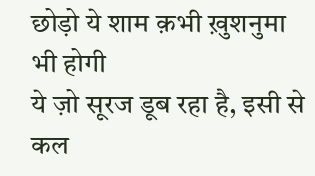छोड़ो ये शाम क़भी ख़ुशनुमा भी होगी
ये ज़ो सूरज डूब रहा है, इसी से कल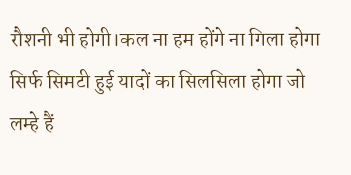रौशनी भी होगी।कल ना हम होंगे ना गिला होगा सिर्फ सिमटी हुई यादों का सिलसिला होगा जो लम्हे हैं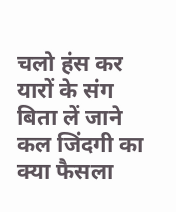चलो हंस कर यारों के संग बिता लें जाने कल जिंदगी का क्या फैसला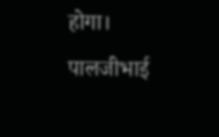होगा।
पालजीभाई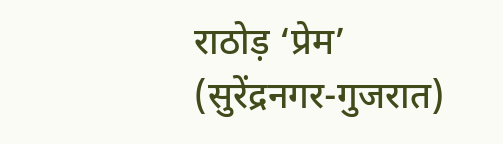राठोड़ ‘प्रेम’
(सुरेंद्रनगर-गुजरात)